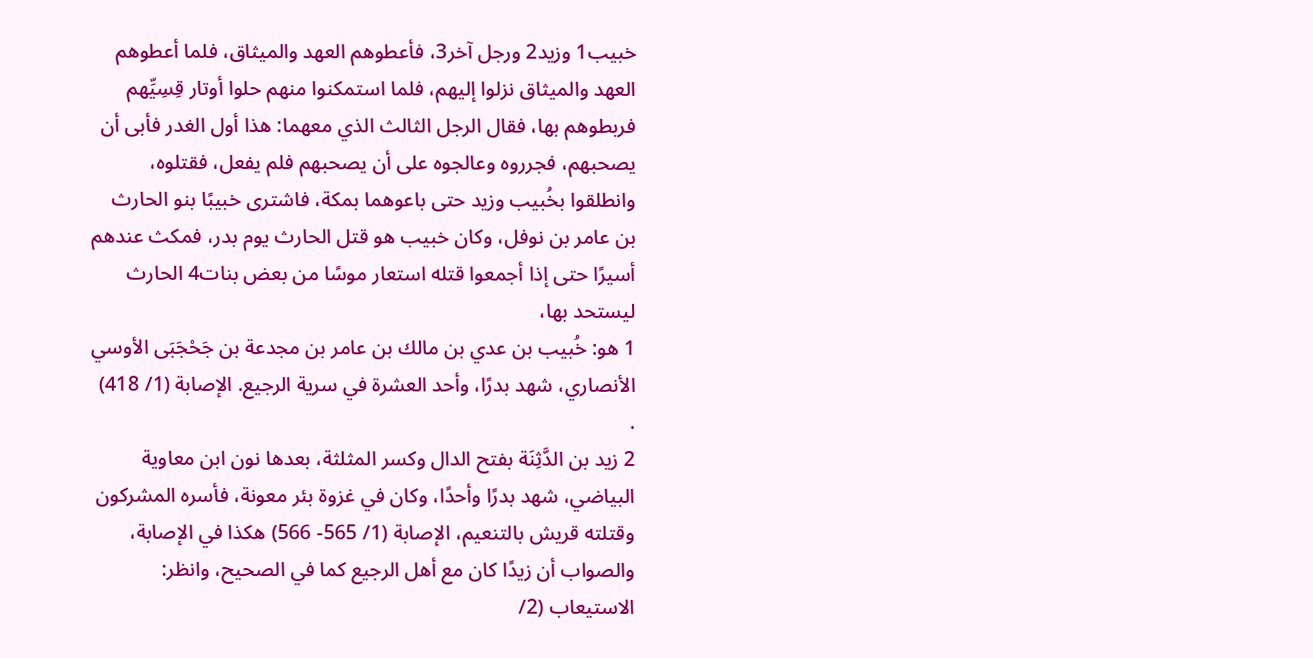خبيب1 وزيد2 ورجل آخر3، فأعطوهم العهد والميثاق، فلما أعطوهم العهد والميثاق نزلوا إليهم، فلما استمكنوا منهم حلوا أوتار قِسِيِّهم فربطوهم بها، فقال الرجل الثالث الذي معهما: هذا أول الغدر فأبى أن يصحبهم، فجرروه وعالجوه على أن يصحبهم فلم يفعل، فقتلوه، وانطلقوا بخُبيب وزيد حتى باعوهما بمكة، فاشترى خبيبًا بنو الحارث بن عامر بن نوفل، وكان خبيب هو قتل الحارث يوم بدر، فمكث عندهم أسيرًا حتى إذا أجمعوا قتله استعار موسًا من بعض بنات4 الحارث ليستحد بها،
1 هو: خُبيب بن عدي بن مالك بن عامر بن مجدعة بن جَحْجَبَى الأوسي الأنصاري، شهد بدرًا، وأحد العشرة في سرية الرجيع. الإصابة (1/ 418) .
2 زيد بن الدَّثِنَة بفتح الدال وكسر المثلثة، بعدها نون ابن معاوية البياضي، شهد بدرًا وأحدًا، وكان في غزوة بئر معونة، فأسره المشركون وقتلته قريش بالتنعيم، الإصابة (1/ 565- 566) هكذا في الإصابة، والصواب أن زيدًا كان مع أهل الرجيع كما في الصحيح، وانظر: الاستيعاب (2/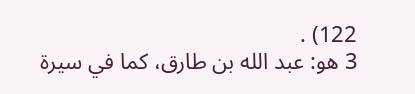122) .
3 هو: عبد الله بن طارق، كما في سيرة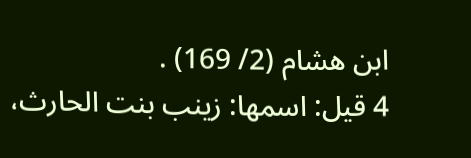ابن هشام (2/ 169) .
4 قيل: اسمها: زينب بنت الحارث،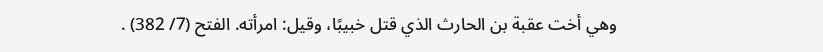وهي أخت عقبة بن الحارث الذي قتل خبيبًا، وقيل: امرأته. الفتح (7/ 382) .